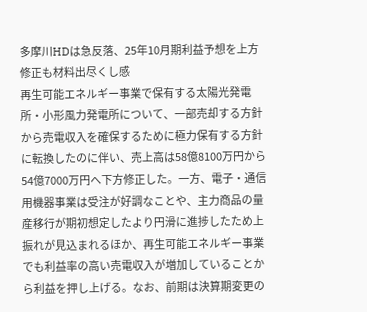多摩川HDは急反落、25年10月期利益予想を上方修正も材料出尽くし感
再生可能エネルギー事業で保有する太陽光発電所・小形風力発電所について、一部売却する方針から売電収入を確保するために極力保有する方針に転換したのに伴い、売上高は58億8100万円から54億7000万円へ下方修正した。一方、電子・通信用機器事業は受注が好調なことや、主力商品の量産移行が期初想定したより円滑に進捗したため上振れが見込まれるほか、再生可能エネルギー事業でも利益率の高い売電収入が増加していることから利益を押し上げる。なお、前期は決算期変更の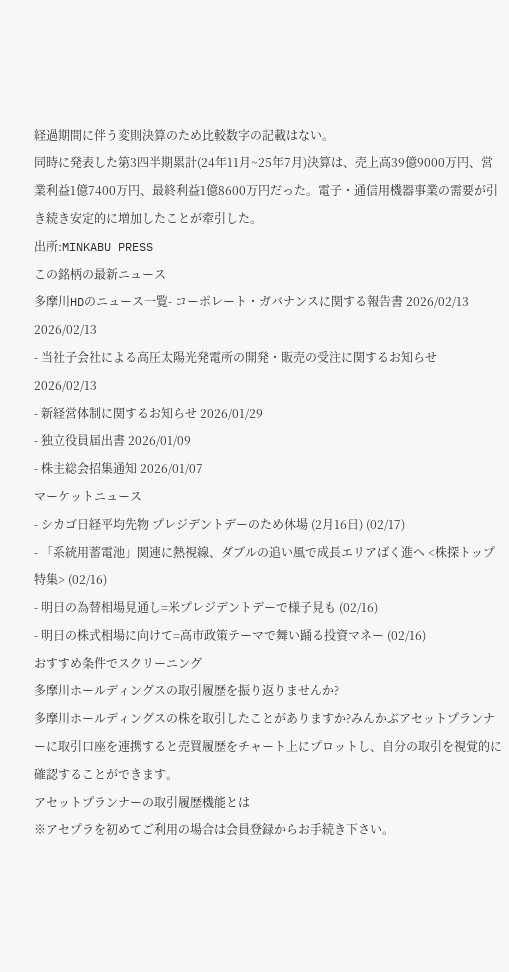経過期間に伴う変則決算のため比較数字の記載はない。
同時に発表した第3四半期累計(24年11月~25年7月)決算は、売上高39億9000万円、営業利益1億7400万円、最終利益1億8600万円だった。電子・通信用機器事業の需要が引き続き安定的に増加したことが牽引した。
出所:MINKABU PRESS
この銘柄の最新ニュース
多摩川HDのニュース一覧- コーポレート・ガバナンスに関する報告書 2026/02/13 2026/02/13
- 当社子会社による高圧太陽光発電所の開発・販売の受注に関するお知らせ 2026/02/13
- 新経営体制に関するお知らせ 2026/01/29
- 独立役員届出書 2026/01/09
- 株主総会招集通知 2026/01/07
マーケットニュース
- シカゴ日経平均先物 プレジデントデーのため休場 (2月16日) (02/17)
- 「系統用蓄電池」関連に熱視線、ダブルの追い風で成長エリアばく進へ <株探トップ特集> (02/16)
- 明日の為替相場見通し=米プレジデントデーで様子見も (02/16)
- 明日の株式相場に向けて=高市政策テーマで舞い踊る投資マネー (02/16)
おすすめ条件でスクリーニング
多摩川ホールディングスの取引履歴を振り返りませんか?
多摩川ホールディングスの株を取引したことがありますか?みんかぶアセットプランナーに取引口座を連携すると売買履歴をチャート上にプロットし、自分の取引を視覚的に確認することができます。
アセットプランナーの取引履歴機能とは
※アセプラを初めてご利用の場合は会員登録からお手続き下さい。